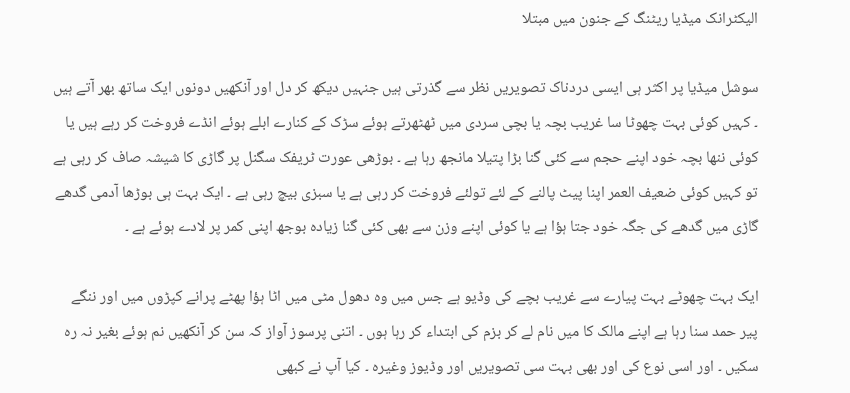الیکٹرانک میڈیا ریٹنگ کے جنون میں مبتلا

سوشل میڈیا پر اکثر ہی ایسی دردناک تصویریں نظر سے گذرتی ہیں جنہیں دیکھ کر دل اور آنکھیں دونوں ایک ساتھ بھر آتے ہیں ۔ کہیں کوئی بہت چھوٹا سا غریب بچہ یا بچی سردی میں ٹھٹھرتے ہوئے سڑک کے کنارے ابلے ہوئے انڈے فروخت کر رہے ہیں یا کوئی ننھا بچہ خود اپنے حجم سے کئی گنا بڑا پتیلا مانجھ رہا ہے ۔ بوڑھی عورت ٹریفک سگنل پر گاڑی کا شیشہ صاف کر رہی ہے تو کہیں کوئی ضعیف العمر اپنا پیٹ پالنے کے لئے تولئے فروخت کر رہی ہے یا سبزی بیچ رہی ہے ۔ ایک بہت ہی بوڑھا آدمی گدھے گاڑی میں گدھے کی جگہ خود جتا ہؤا ہے یا کوئی اپنے وزن سے بھی کئی گنا زیادہ بوجھ اپنی کمر پر لادے ہوئے ہے ۔

ایک بہت چھوٹے بہت پیارے سے غریب بچے کی وڈیو ہے جس میں وہ دھول مٹی میں اٹا ہؤا پھٹے پرانے کپڑوں میں اور ننگے پیر حمد سنا رہا ہے اپنے مالک کا میں نام لے کر بزم کی ابتداء کر رہا ہوں ۔ اتنی پرسوز آواز کہ سن کر آنکھیں نم ہوئے بغیر نہ رہ سکیں ۔ اور اسی نوع کی اور بھی بہت سی تصویریں اور وڈیوز وغیرہ ۔ کیا آپ نے کبھی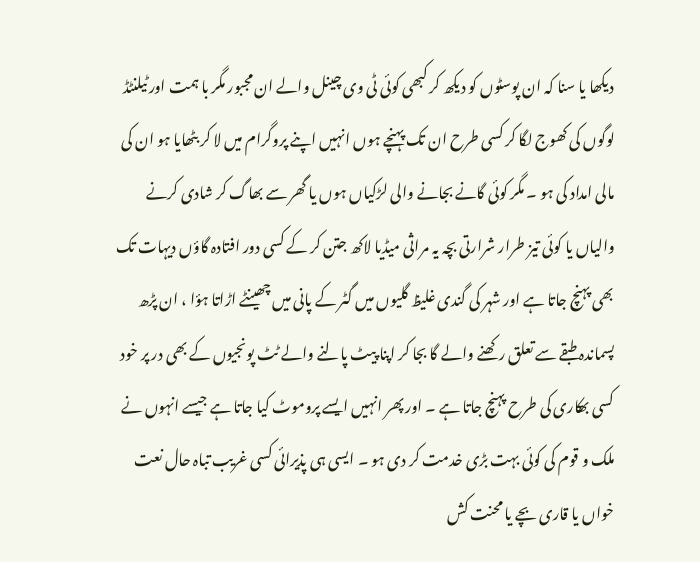دیکھا یا سنا کہ ان پوسٹوں کو دیکھ کر کبھی کوئی ٹی وی چینل والے ان مجبور مگر با ہمت اور ٹیلنٹڈ لوگوں کی کھوج لگا کر کسی طرح ان تک پہنچے ہوں انہیں اپنے پروگرام میں لا کر بٹھایا ہو ان کی مالی امداد کی ہو ۔ مگر کوئی گانے بجانے والی لڑکیاں ہوں یا گھر سے بھاگ کر شادی کرنے والیاں یا کوئی تیز طرار شرارتی بچہ یہ مراثی میڈیا لاکھ جتن کر کے کسی دور افتادہ گاؤں دیہات تک بھی پہنچ جاتا ہے اور شہر کی گندی غلیظ گلیوں میں گٹر کے پانی میں چھینٹے اڑاتا ہؤا ، ان پڑھ پسماندہ طبقے سے تعلق رکھنے والے گا بجا کر اپنا پیٹ پالنے والے ٹٹ پونجیوں کے بھی در پر خود کسی بھکاری کی طرح پہنچ جاتا ہے ۔ اور پھر انہیں ایسے پروموٹ کیا جاتا ہے جیسے انہوں نے ملک و قوم کی کوئی بہت بڑی خدمت کر دی ہو ۔ ایسی ہی پذیرائی کسی غریب تباہ حال نعت خواں یا قاری بچے یا محنت کش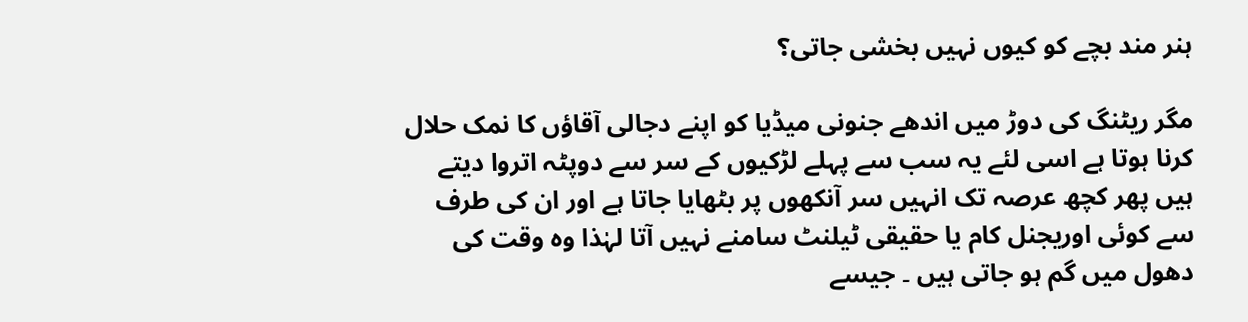ہنر مند بچے کو کیوں نہیں بخشی جاتی؟

مگر ریٹنگ کی دوڑ میں اندھے جنونی میڈیا کو اپنے دجالی آقاؤں کا نمک حلال کرنا ہوتا ہے اسی لئے یہ سب سے پہلے لڑکیوں کے سر سے دوپٹہ اتروا دیتے ہیں پھر کچھ عرصہ تک انہیں سر آنکھوں پر بٹھایا جاتا ہے اور ان کی طرف سے کوئی اوریجنل کام یا حقیقی ٹیلنٹ سامنے نہیں آتا لہٰذا وہ وقت کی دھول میں گم ہو جاتی ہیں ۔ جیسے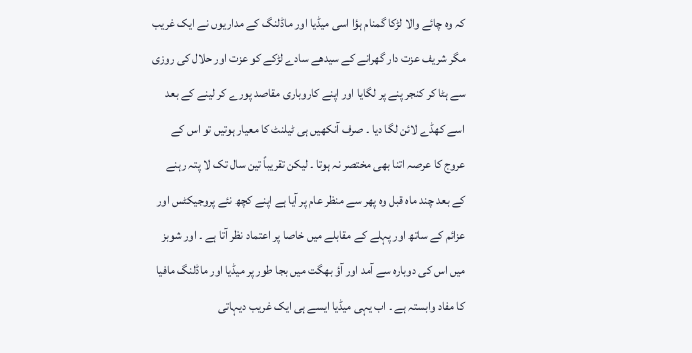کہ وہ چائے والا لڑکا گمنام ہؤا اسی میڈیا اور ماڈلنگ کے مداریوں نے ایک غریب مگر شریف عزت دار گھرانے کے سیدھے سادے لڑکے کو عزت اور حلال کی روزی سے ہٹا کر کنجر پنے پر لگایا اور اپنے کاروباری مقاصد پورے کر لینے کے بعد اسے کھڈے لائن لگا دیا ۔ صرف آنکھیں ہی ٹیلنٹ کا معیار ہوتیں تو اس کے عروج کا عرصہ اتنا بھی مختصر نہ ہوتا ۔ لیکن تقریباً تین سال تک لا پتہ رہنے کے بعد چند ماہ قبل وہ پھر سے منظر عام پر آیا ہے اپنے کچھ نئے پروجیکٹس اور عزائم کے ساتھ اور پہلے کے مقابلے میں خاصا پر اعتماد نظر آتا ہے ۔ اور شوبز میں اس کی دوبارہ سے آمد اور آؤ بھگت میں بجا طور پر میڈیا اور ماڈلنگ مافیا کا مفاد وابستہ ہے ۔ اب یہی میڈیا ایسے ہی ایک غریب دیہاتی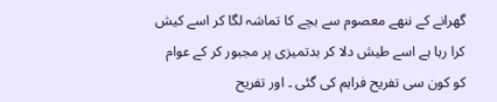گھرانے کے ننھے معصوم سے بچے کا تماشہ لگا کر اسے کیش کرا رہا ہے اسے طیش دلا کر بدتمیزی پر مجبور کر کے عوام کو کون سی تفریح فراہم کی گئی ۔ اور تفریح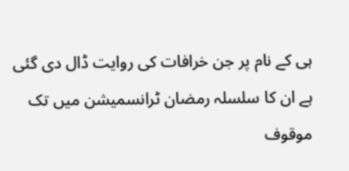ہی کے نام پر جن خرافات کی روایت ڈال دی گئی ہے ان کا سلسلہ رمضان ٹرانسمیشن میں تک موقوف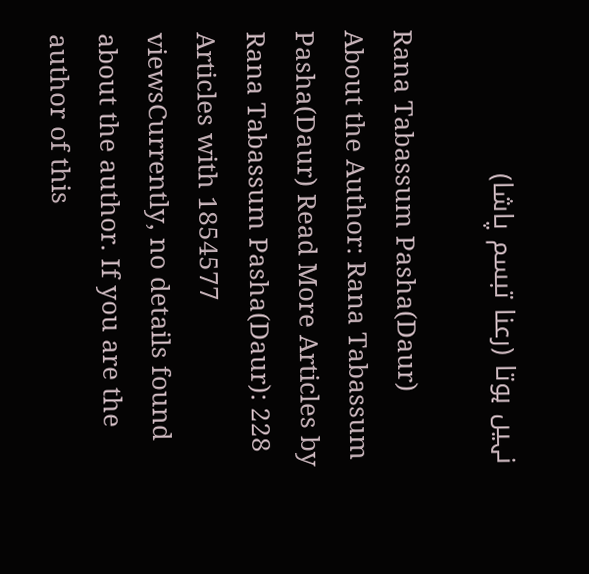نہیں ہوتا (رعنا تبسم پاشا)

Rana Tabassum Pasha(Daur)
About the Author: Rana Tabassum Pasha(Daur) Read More Articles by Rana Tabassum Pasha(Daur): 228 Articles with 1854577 viewsCurrently, no details found about the author. If you are the author of this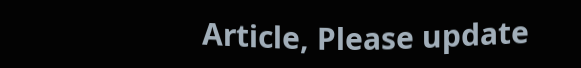Article, Please update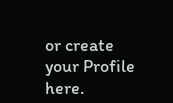or create your Profile here.